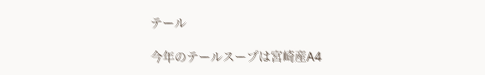テール

今年のテールスープは宮崎産A4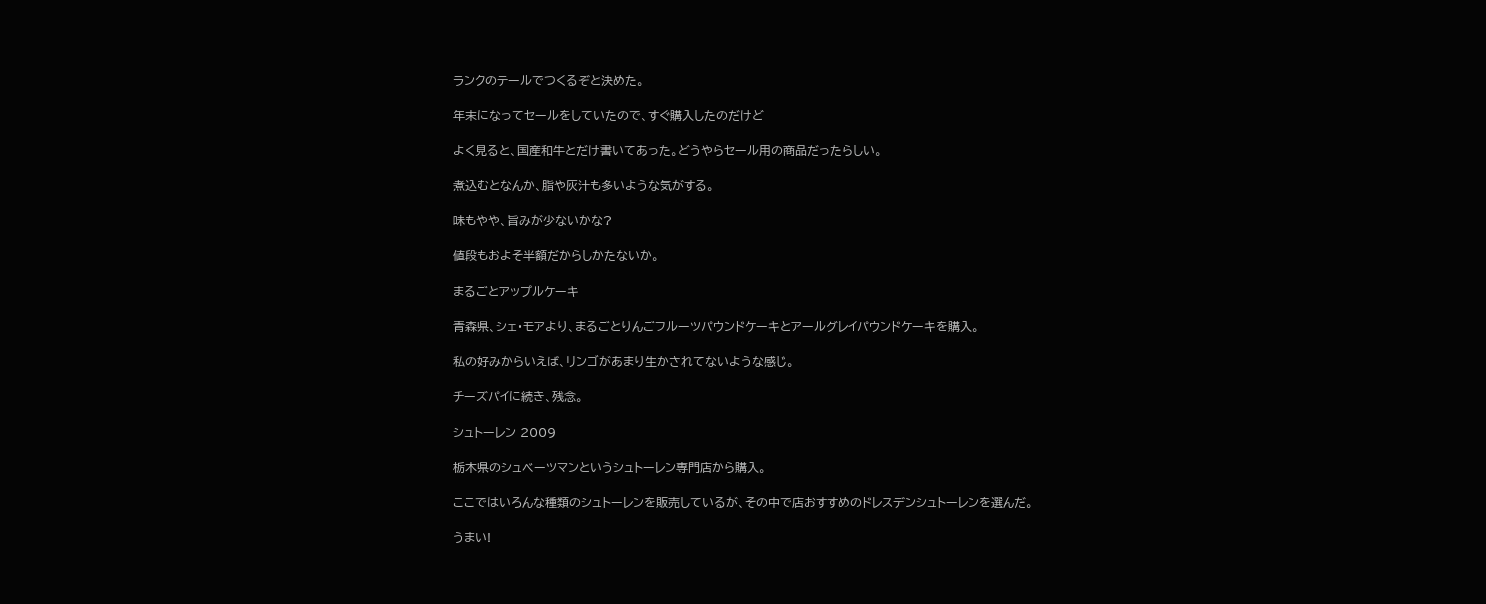ランクのテールでつくるぞと決めた。

年末になってセールをしていたので、すぐ購入したのだけど

よく見ると、国産和牛とだけ書いてあった。どうやらセール用の商品だったらしい。

煮込むとなんか、脂や灰汁も多いような気がする。

味もやや、旨みが少ないかな?

値段もおよそ半額だからしかたないか。

まるごとアップルケーキ

青森県、シェ・モアより、まるごとりんごフルーツパウンドケーキとアールグレイパウンドケーキを購入。

私の好みからいえば、リンゴがあまり生かされてないような感じ。

チーズパイに続き、残念。

シュトーレン 2009

栃木県のシュベーツマンというシュトーレン専門店から購入。

ここではいろんな種類のシュトーレンを販売しているが、その中で店おすすめのドレスデンシュトーレンを選んだ。

うまい!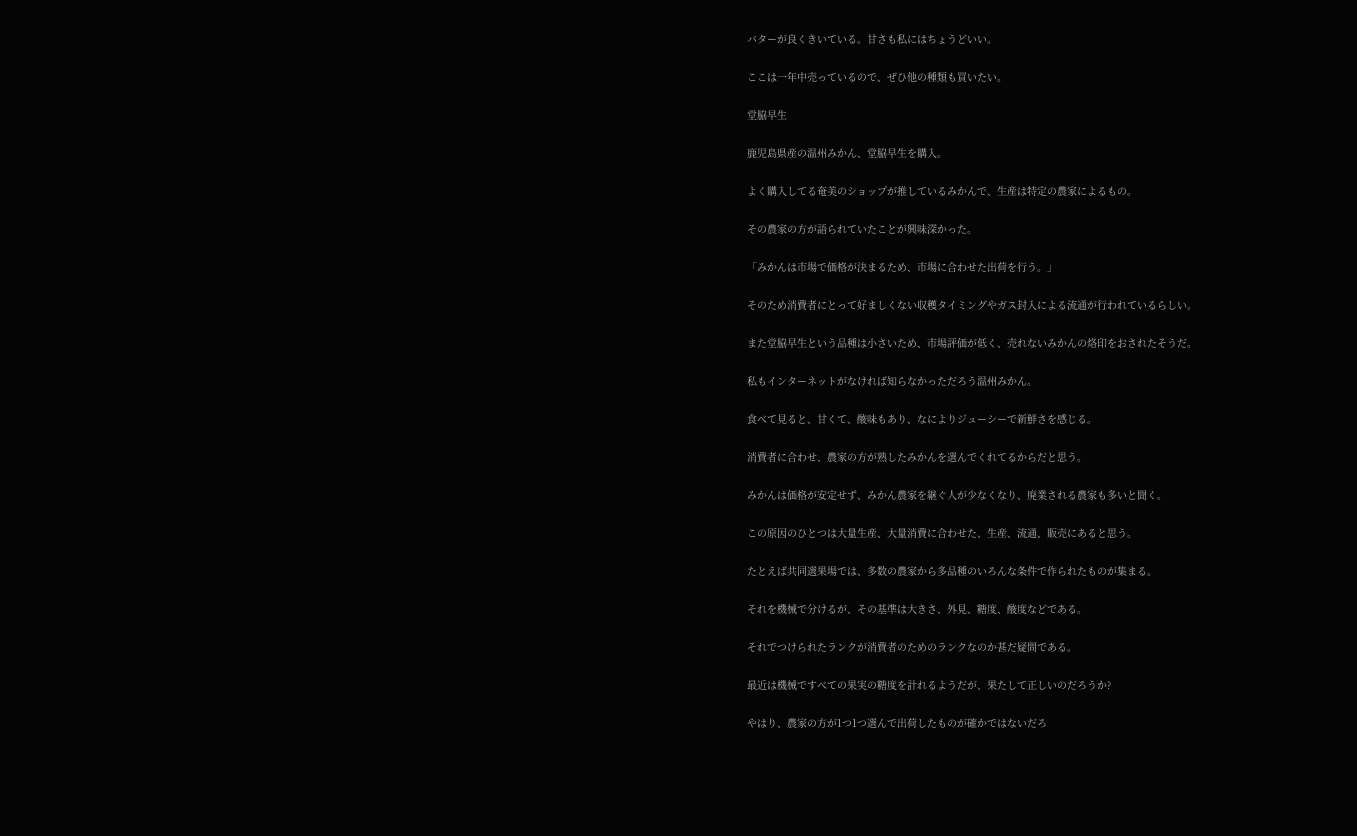バターが良くきいている。甘さも私にはちょうどいい。

ここは一年中売っているので、ぜひ他の種類も買いたい。

堂脇早生

鹿児島県産の温州みかん、堂脇早生を購入。

よく購入してる奄美のショップが推しているみかんで、生産は特定の農家によるもの。

その農家の方が語られていたことが興味深かった。

「みかんは市場で価格が決まるため、市場に合わせた出荷を行う。」

そのため消費者にとって好ましくない収穫タイミングやガス封入による流通が行われているらしい。

また堂脇早生という品種は小さいため、市場評価が低く、売れないみかんの烙印をおされたそうだ。

私もインターネットがなければ知らなかっただろう温州みかん。

食べて見ると、甘くて、酸味もあり、なによりジューシーで新鮮さを感じる。

消費者に合わせ、農家の方が熟したみかんを選んでくれてるからだと思う。

みかんは価格が安定せず、みかん農家を継ぐ人が少なくなり、廃業される農家も多いと聞く。

この原因のひとつは大量生産、大量消費に合わせた、生産、流通、販売にあると思う。

たとえば共同選果場では、多数の農家から多品種のいろんな条件で作られたものが集まる。

それを機械で分けるが、その基準は大きさ、外見、糖度、酸度などである。

それでつけられたランクが消費者のためのランクなのか甚だ疑問である。

最近は機械ですべての果実の糖度を計れるようだが、果たして正しいのだろうか?

やはり、農家の方が1つ1つ選んで出荷したものが確かではないだろ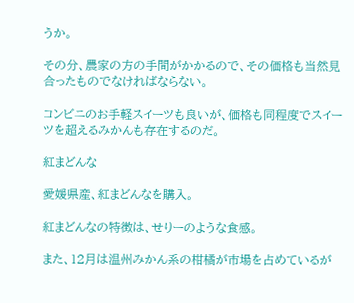うか。

その分、農家の方の手間がかかるので、その価格も当然見合ったものでなければならない。

コンビニのお手軽スイーツも良いが、価格も同程度でスイーツを超えるみかんも存在するのだ。

紅まどんな

愛媛県産、紅まどんなを購入。

紅まどんなの特徴は、せりーのような食感。

また、12月は温州みかん系の柑橘が市場を占めているが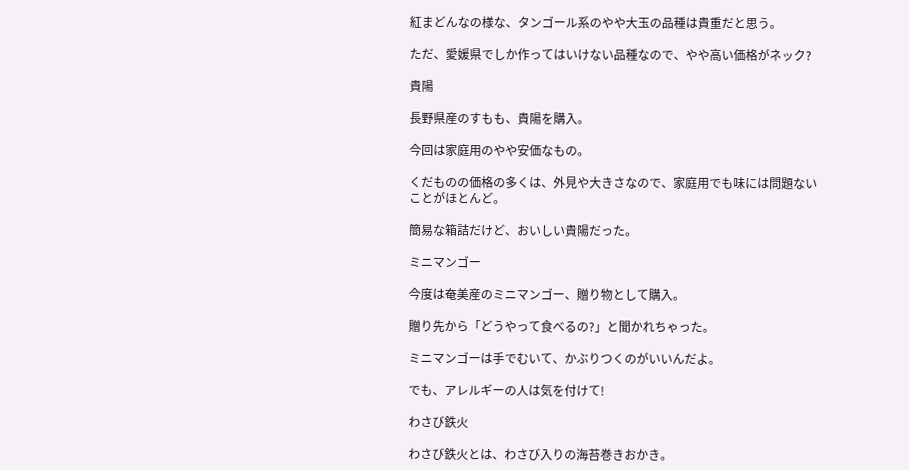紅まどんなの様な、タンゴール系のやや大玉の品種は貴重だと思う。

ただ、愛媛県でしか作ってはいけない品種なので、やや高い価格がネック?

貴陽

長野県産のすもも、貴陽を購入。

今回は家庭用のやや安価なもの。

くだものの価格の多くは、外見や大きさなので、家庭用でも味には問題ないことがほとんど。

簡易な箱詰だけど、おいしい貴陽だった。

ミニマンゴー

今度は奄美産のミニマンゴー、贈り物として購入。

贈り先から「どうやって食べるの?」と聞かれちゃった。

ミニマンゴーは手でむいて、かぶりつくのがいいんだよ。

でも、アレルギーの人は気を付けて!

わさび鉄火

わさび鉄火とは、わさび入りの海苔巻きおかき。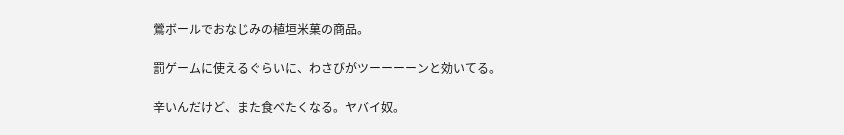鶯ボールでおなじみの植垣米菓の商品。

罰ゲームに使えるぐらいに、わさびがツーーーーンと効いてる。

辛いんだけど、また食べたくなる。ヤバイ奴。